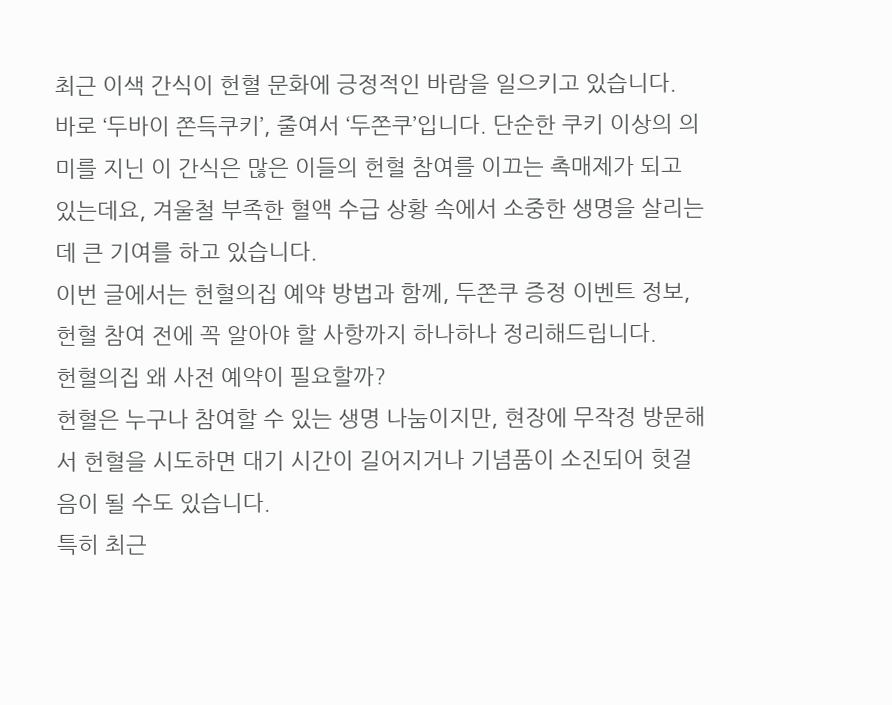최근 이색 간식이 헌혈 문화에 긍정적인 바람을 일으키고 있습니다.
바로 ‘두바이 쫀득쿠키’, 줄여서 ‘두쫀쿠’입니다. 단순한 쿠키 이상의 의미를 지닌 이 간식은 많은 이들의 헌혈 참여를 이끄는 촉매제가 되고 있는데요, 겨울철 부족한 혈액 수급 상황 속에서 소중한 생명을 살리는 데 큰 기여를 하고 있습니다.
이번 글에서는 헌혈의집 예약 방법과 함께, 두쫀쿠 증정 이벤트 정보, 헌혈 참여 전에 꼭 알아야 할 사항까지 하나하나 정리해드립니다.
헌혈의집 왜 사전 예약이 필요할까?
헌혈은 누구나 참여할 수 있는 생명 나눔이지만, 현장에 무작정 방문해서 헌혈을 시도하면 대기 시간이 길어지거나 기념품이 소진되어 헛걸음이 될 수도 있습니다.
특히 최근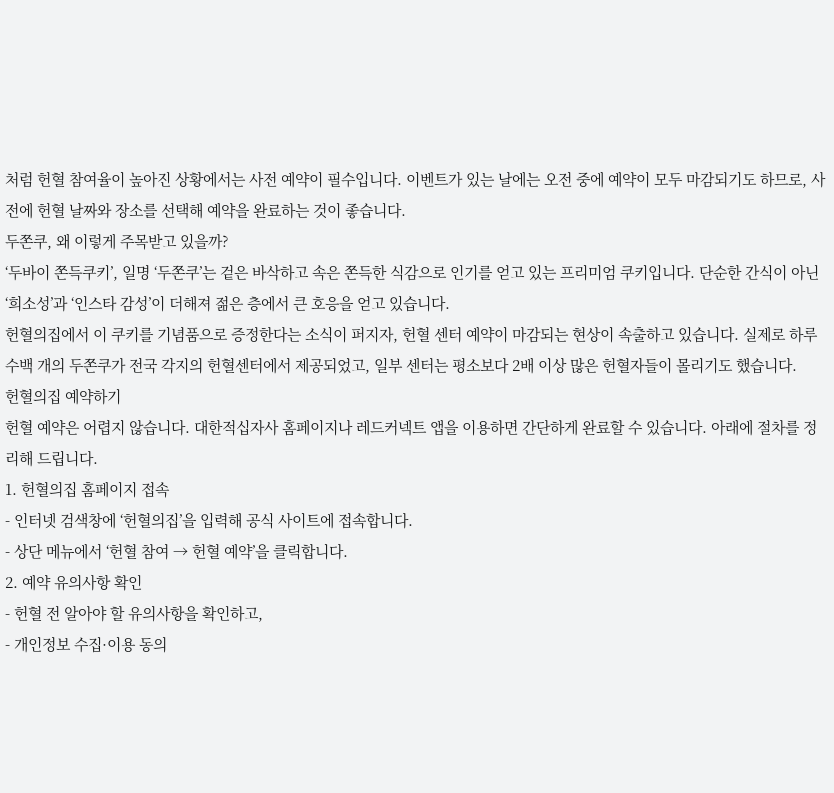처럼 헌혈 참여율이 높아진 상황에서는 사전 예약이 필수입니다. 이벤트가 있는 날에는 오전 중에 예약이 모두 마감되기도 하므로, 사전에 헌혈 날짜와 장소를 선택해 예약을 완료하는 것이 좋습니다.
두쫀쿠, 왜 이렇게 주목받고 있을까?
‘두바이 쫀득쿠키’, 일명 ‘두쫀쿠’는 겉은 바삭하고 속은 쫀득한 식감으로 인기를 얻고 있는 프리미엄 쿠키입니다. 단순한 간식이 아닌 ‘희소성’과 ‘인스타 감성’이 더해져 젊은 층에서 큰 호응을 얻고 있습니다.
헌혈의집에서 이 쿠키를 기념품으로 증정한다는 소식이 퍼지자, 헌혈 센터 예약이 마감되는 현상이 속출하고 있습니다. 실제로 하루 수백 개의 두쫀쿠가 전국 각지의 헌혈센터에서 제공되었고, 일부 센터는 평소보다 2배 이상 많은 헌혈자들이 몰리기도 했습니다.
헌혈의집 예약하기
헌혈 예약은 어렵지 않습니다. 대한적십자사 홈페이지나 레드커넥트 앱을 이용하면 간단하게 완료할 수 있습니다. 아래에 절차를 정리해 드립니다.
1. 헌혈의집 홈페이지 접속
- 인터넷 검색창에 ‘헌혈의집’을 입력해 공식 사이트에 접속합니다.
- 상단 메뉴에서 ‘헌혈 참여 → 헌혈 예약’을 클릭합니다.
2. 예약 유의사항 확인
- 헌혈 전 알아야 할 유의사항을 확인하고,
- 개인정보 수집·이용 동의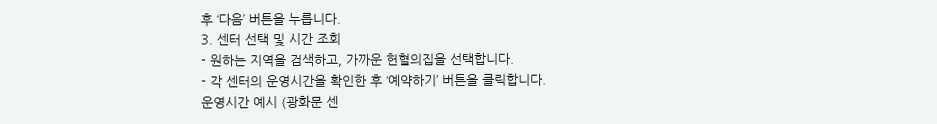후 ‘다음’ 버튼을 누릅니다.
3. 센터 선택 및 시간 조회
- 원하는 지역을 검색하고, 가까운 헌혈의집을 선택합니다.
- 각 센터의 운영시간을 확인한 후 ‘예약하기’ 버튼을 클릭합니다.
운영시간 예시 (광화문 센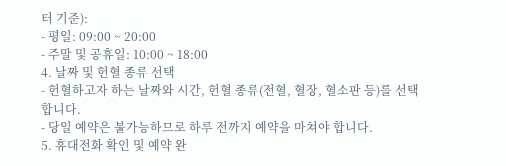터 기준):
- 평일: 09:00 ~ 20:00
- 주말 및 공휴일: 10:00 ~ 18:00
4. 날짜 및 헌혈 종류 선택
- 헌혈하고자 하는 날짜와 시간, 헌혈 종류(전혈, 혈장, 혈소판 등)를 선택합니다.
- 당일 예약은 불가능하므로 하루 전까지 예약을 마쳐야 합니다.
5. 휴대전화 확인 및 예약 완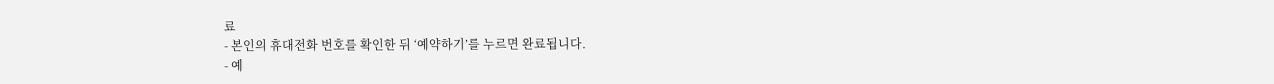료
- 본인의 휴대전화 번호를 확인한 뒤 ‘예약하기’를 누르면 완료됩니다.
- 예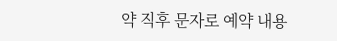약 직후 문자로 예약 내용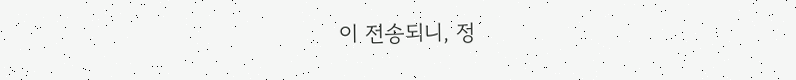이 전송되니, 정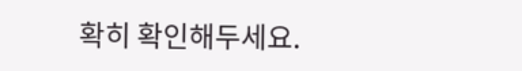확히 확인해두세요.